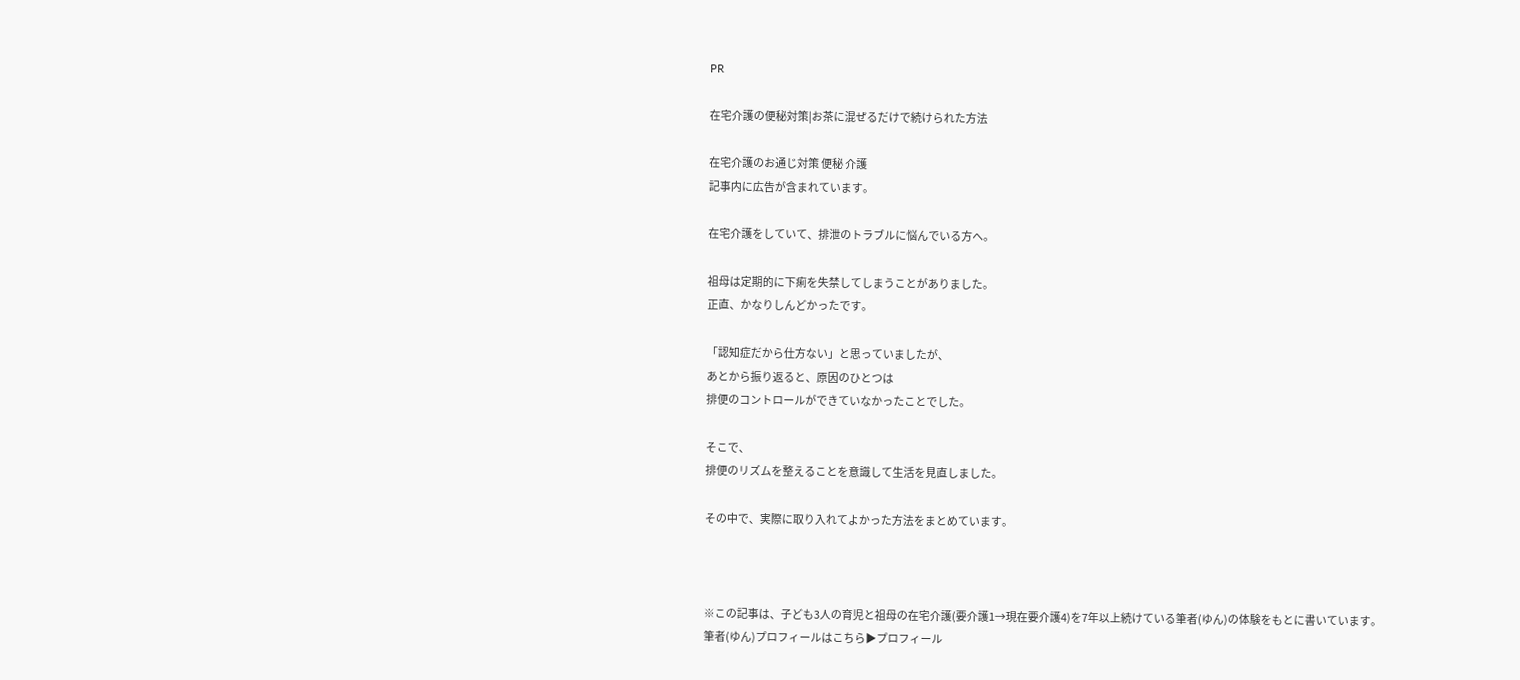PR

在宅介護の便秘対策|お茶に混ぜるだけで続けられた方法

在宅介護のお通じ対策 便秘 介護
記事内に広告が含まれています。

在宅介護をしていて、排泄のトラブルに悩んでいる方へ。

祖母は定期的に下痢を失禁してしまうことがありました。
正直、かなりしんどかったです。

「認知症だから仕方ない」と思っていましたが、
あとから振り返ると、原因のひとつは
排便のコントロールができていなかったことでした。

そこで、
排便のリズムを整えることを意識して生活を見直しました。

その中で、実際に取り入れてよかった方法をまとめています。



※この記事は、子ども3人の育児と祖母の在宅介護(要介護1→現在要介護4)を7年以上続けている筆者(ゆん)の体験をもとに書いています。
筆者(ゆん)プロフィールはこちら▶プロフィール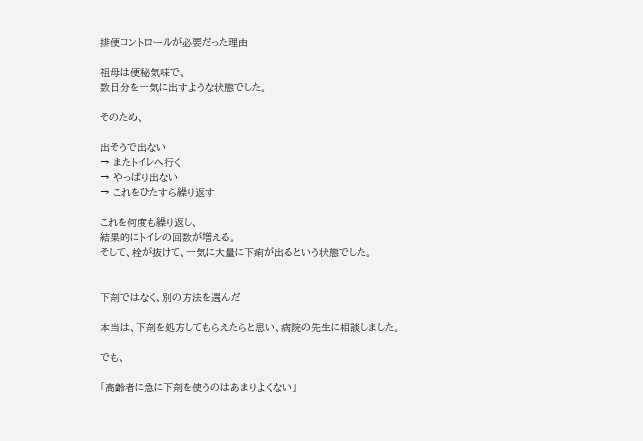排便コントロールが必要だった理由

祖母は便秘気味で、
数日分を一気に出すような状態でした。

そのため、

出そうで出ない
→ またトイレへ行く
→ やっぱり出ない
→ これをひたすら繰り返す

これを何度も繰り返し、
結果的にトイレの回数が増える。
そして、栓が抜けて、一気に大量に下痢が出るという状態でした。


下剤ではなく、別の方法を選んだ

本当は、下剤を処方してもらえたらと思い、病院の先生に相談しました。

でも、

「高齢者に急に下剤を使うのはあまりよくない」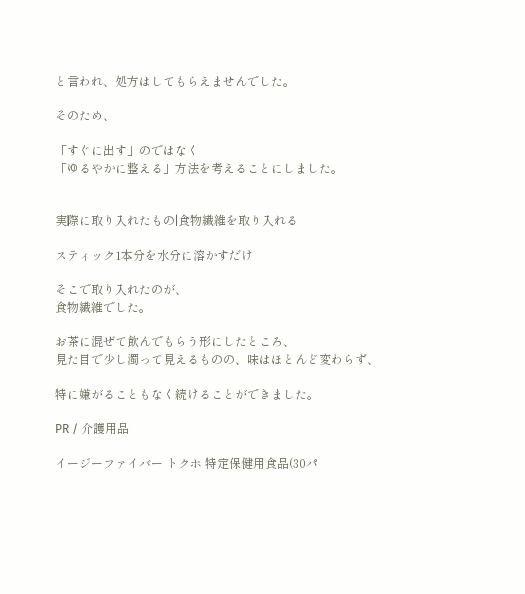と言われ、処方はしてもらえませんでした。

そのため、

「すぐに出す」のではなく
「ゆるやかに整える」方法を考えることにしました。


実際に取り入れたもの|食物繊維を取り入れる

スティック1本分を水分に溶かすだけ

そこで取り入れたのが、
食物繊維でした。

お茶に混ぜて飲んでもらう形にしたところ、
見た目で少し濁って見えるものの、味はほとんど変わらず、

特に嫌がることもなく続けることができました。

PR / 介護用品

イージーファイバー トクホ 特定保健用食品(30パ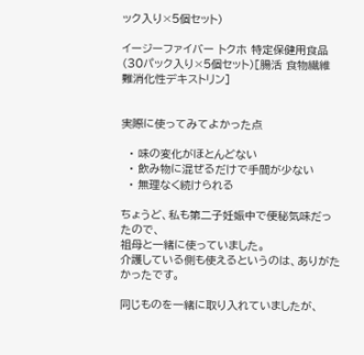ック入り×5個セット)

イージーファイバー トクホ 特定保健用食品(30パック入り×5個セット)[腸活 食物繊維 難消化性デキストリン]


実際に使ってみてよかった点

  • 味の変化がほとんどない
  • 飲み物に混ぜるだけで手間が少ない
  • 無理なく続けられる

ちょうど、私も第二子妊娠中で便秘気味だったので、
祖母と一緒に使っていました。
介護している側も使えるというのは、ありがたかったです。

同じものを一緒に取り入れていましたが、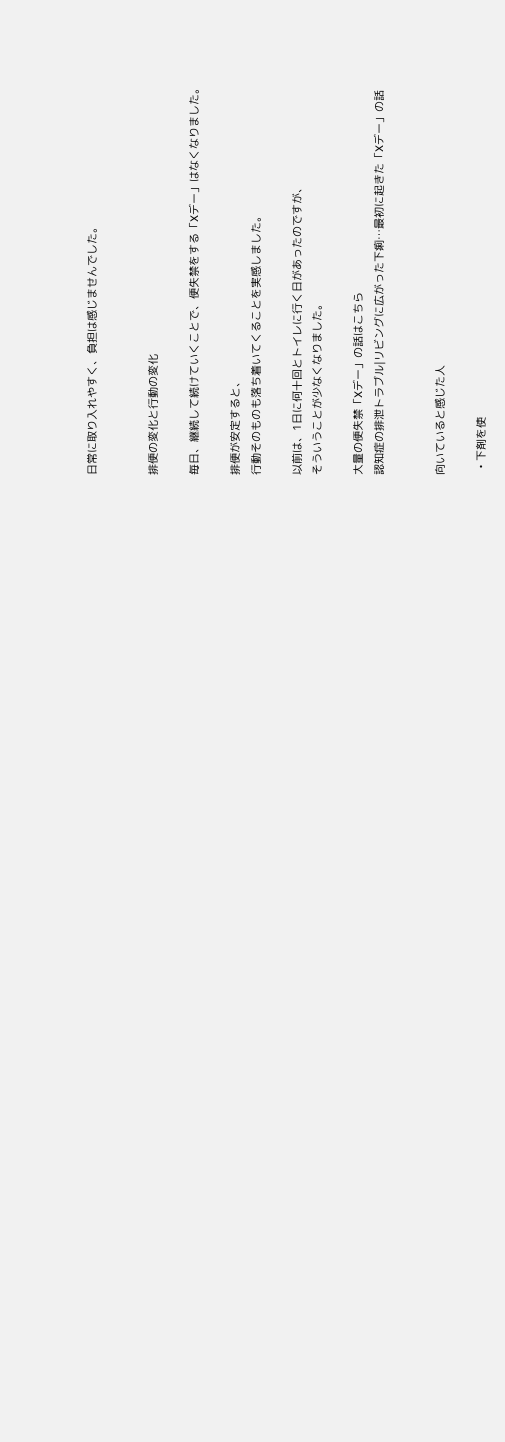日常に取り入れやすく、負担は感じませんでした。


排便の変化と行動の変化

毎日、継続して続けていくことで、便失禁をする「Xデー」はなくなりました。

排便が安定すると、
行動そのものも落ち着いてくることを実感しました。

以前は、1日に何十回とトイレに行く日があったのですが、
そういうことが少なくなりました。

大量の便失禁「Xデー」の話はこちら
認知症の排泄トラブル|リビングに広がった下痢…最初に起きた「Xデー」の話


向いていると感じた人

  • 下剤を使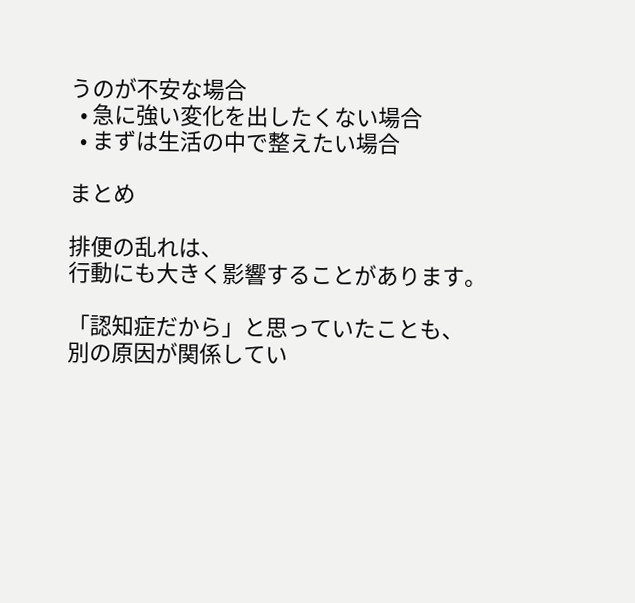うのが不安な場合
  • 急に強い変化を出したくない場合
  • まずは生活の中で整えたい場合

まとめ

排便の乱れは、
行動にも大きく影響することがあります。

「認知症だから」と思っていたことも、
別の原因が関係してい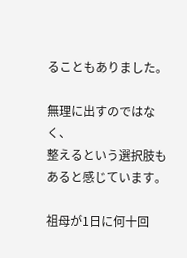ることもありました。

無理に出すのではなく、
整えるという選択肢もあると感じています。

祖母が1日に何十回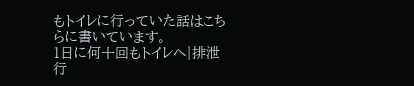もトイレに行っていた話はこちらに書いています。
1日に何十回もトイレへ|排泄行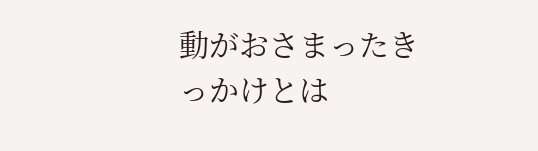動がおさまったきっかけとは